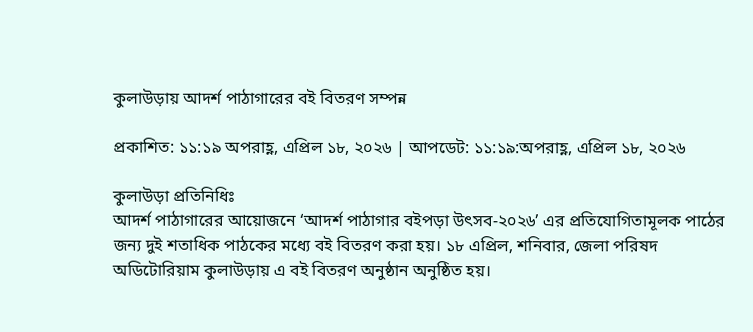কুলাউড়ায় আদর্শ পাঠাগারের বই বিতরণ সম্পন্ন

প্রকাশিত: ১১:১৯ অপরাহ্ণ, এপ্রিল ১৮, ২০২৬ | আপডেট: ১১:১৯:অপরাহ্ণ, এপ্রিল ১৮, ২০২৬

কুলাউড়া প্রতিনিধিঃ
আদর্শ পাঠাগারের আয়োজনে ‘আদর্শ পাঠাগার বইপড়া উৎসব-২০২৬’ এর প্রতিযোগিতামূলক পাঠের জন্য দুই শতাধিক পাঠকের মধ্যে বই বিতরণ করা হয়। ১৮ এপ্রিল, শনিবার, জেলা পরিষদ অডিটোরিয়াম কুলাউড়ায় এ বই বিতরণ অনুষ্ঠান অনুষ্ঠিত হয়।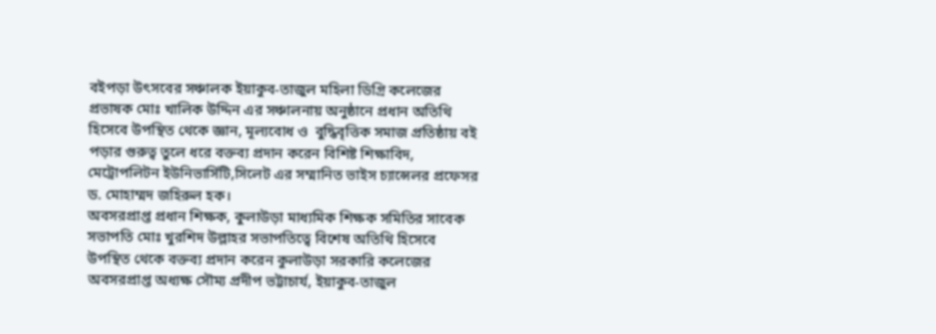বইপড়া উৎসবের সঞ্চালক ইয়াকুব-তাজুল মহিলা ডিগ্রি কলেজের প্রভাষক মোঃ খালিক উদ্দিন এর সঞ্চালনায় অনুষ্ঠানে প্রধান অতিথি হিসেবে উপস্থিত থেকে জ্ঞান, মূল্যবোধ ও  বুদ্ধিবৃত্তিক সমাজ প্রতিষ্ঠায় বই পড়ার গুরুত্ব তুলে ধরে বক্তব্য প্রদান করেন বিশিষ্ট শিক্ষাবিদ, মেট্রোপলিটন ইউনিভার্সিটি,সিলেট এর সম্মানিত ভাইস চ্যান্সেলর প্রফেসর ড. মোহাম্মদ জহিরুল হক।
অবসরপ্রাপ্ত প্রধান শিক্ষক, কুলাউড়া মাধ্যমিক শিক্ষক সমিতির সাবেক সভাপতি মোঃ খুরশিদ উল্লাহর সভাপতিত্বে বিশেষ অতিথি হিসেবে উপস্থিত থেকে বক্তব্য প্রদান করেন কুলাউড়া সরকারি কলেজের অবসরপ্রাপ্ত অধ্যক্ষ সৌম্য প্রদীপ ভট্টাচার্য, ইয়াকুব-তাজুল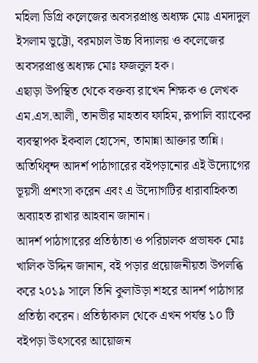মহিলা ডিগ্রি কলেজের অবসরপ্রাপ্ত অধ্যক্ষ মোঃ এমদাদুল ইসলাম ভুট্টো, বরমচাল উচ্চ বিদ্যালয় ও কলেজের অবসরপ্রাপ্ত অধ্যক্ষ মোঃ ফজলুল হক।
এছাড়া উপস্থিত থেকে বক্তব্য রাখেন শিক্ষক ও লেখক এম.এস.আলী, তানভীর মাহতাব ফাহিম, রূপালি ব্যাংকের ব্যবস্থাপক ইকবাল হোসেন, তামান্না আক্তার তান্নি।
অতিথিবৃন্দ আদর্শ পাঠাগারের বইপড়ানোর এই উদ্যোগের ভূয়সী প্রশংসা করেন এবং এ উদ্যোগটির ধারাবাহিকতা অব্যাহত রাখার আহবান জানান।
আদর্শ পাঠাগারের প্রতিষ্ঠাতা ও পরিচালক প্রভাষক মোঃ খালিক উদ্দিন জানান, বই পড়ার প্রয়োজনীয়তা উপলব্ধি করে ২০১৯ সালে তিনি কুলাউড়া শহরে আদর্শ পাঠাগার প্রতিষ্ঠা করেন। প্রতিষ্ঠাকাল থেকে এখন পর্যন্ত ১০ টি বইপড়া উৎসবের আয়োজন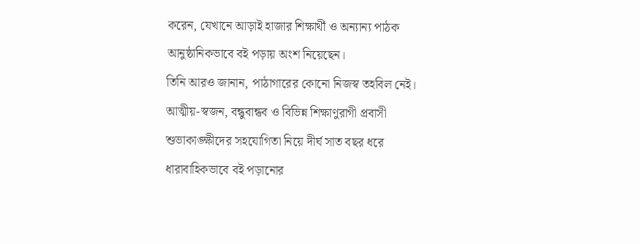করেন, যেখানে আড়াই হাজার শিক্ষার্থী ও অন্যান্য পাঠক আনুষ্ঠানিকভাবে বই পড়ায় অংশ নিয়েছেন।
তিনি আরও জানান, পাঠাগারের কোনো নিজস্ব তহবিল নেই। আত্মীয়-স্বজন, বন্ধুবান্ধব ও বিভিন্ন শিক্ষাণুরাগী প্রবাসী শুভাকাঙ্ক্ষীদের সহযোগিতা নিয়ে দীর্ঘ সাত বছর ধরে ধারাবাহিকভাবে বই পড়ানোর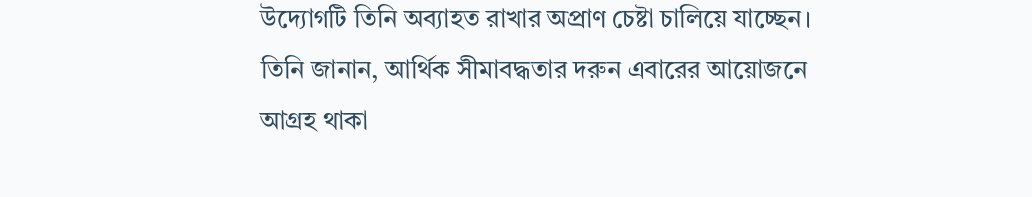উদ্যোগটি তিনি অব্যাহত রাখার অপ্রাণ চেষ্টা চালিয়ে যাচ্ছেন। তিনি জানান, আর্থিক সীমাবদ্ধতার দরুন এবারের আয়োজনে আগ্রহ থাকা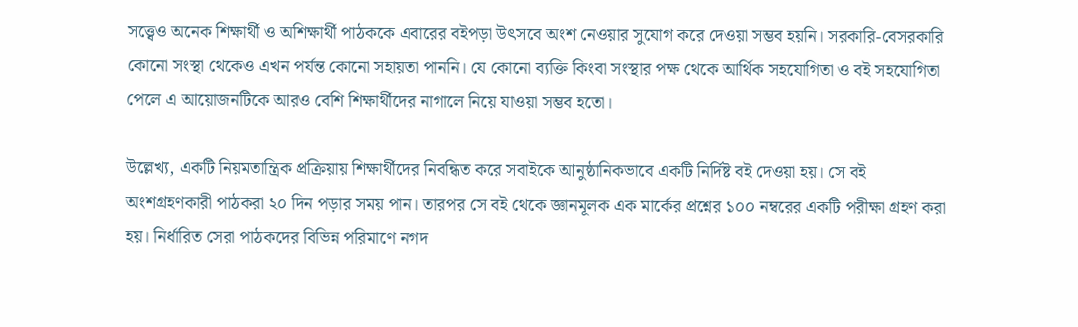সত্ত্বেও অনেক শিক্ষার্থী ও অশিক্ষার্থী পাঠককে এবারের বইপড়া উৎসবে অংশ নেওয়ার সুযোগ করে দেওয়া সম্ভব হয়নি। সরকারি-বেসরকারি কোনো সংস্থা থেকেও এখন পর্যন্ত কোনো সহায়তা পাননি। যে কোনো ব্যক্তি কিংবা সংস্থার পক্ষ থেকে আর্থিক সহযোগিতা ও বই সহযোগিতা পেলে এ আয়োজনটিকে আরও বেশি শিক্ষার্থীদের নাগালে নিয়ে যাওয়া সম্ভব হতো।

উল্লেখ্য, একটি নিয়মতান্ত্রিক প্রক্রিয়ায় শিক্ষার্থীদের নিবন্ধিত করে সবাইকে আনুষ্ঠানিকভাবে একটি নির্দিষ্ট বই দেওয়া হয়। সে বই অংশগ্রহণকারী পাঠকরা ২০ দিন পড়ার সময় পান। তারপর সে বই থেকে জ্ঞানমূলক এক মার্কের প্রশ্নের ১০০ নম্বরের একটি পরীক্ষা গ্রহণ করা হয়। নির্ধারিত সেরা পাঠকদের বিভিন্ন পরিমাণে নগদ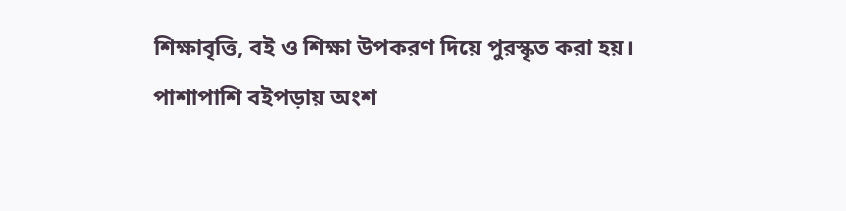শিক্ষাবৃত্তি, বই ও শিক্ষা উপকরণ দিয়ে পুরস্কৃত করা হয়।
পাশাপাশি বইপড়ায় অংশ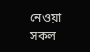নেওয়া সকল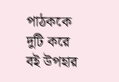পাঠককে দুটি করে বই উপহার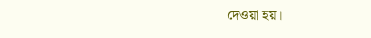দেওয়া হয়।